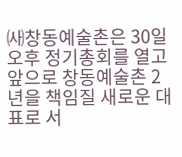㈔창동예술촌은 30일 오후 정기총회를 열고 앞으로 창동예술촌 2년을 책임질 새로운 대표로 서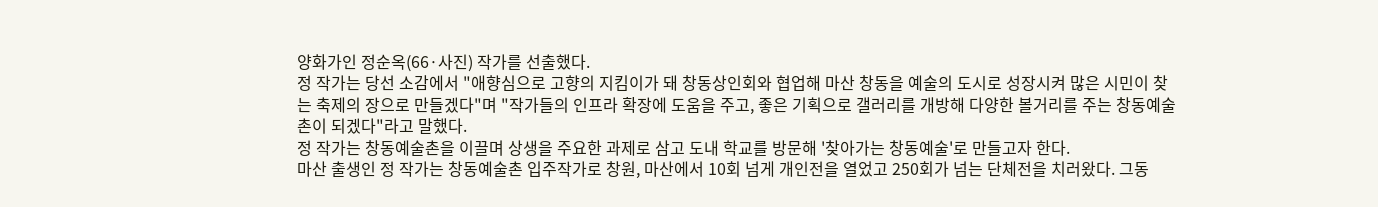양화가인 정순옥(66·사진) 작가를 선출했다.
정 작가는 당선 소감에서 "애향심으로 고향의 지킴이가 돼 창동상인회와 협업해 마산 창동을 예술의 도시로 성장시켜 많은 시민이 찾는 축제의 장으로 만들겠다"며 "작가들의 인프라 확장에 도움을 주고, 좋은 기획으로 갤러리를 개방해 다양한 볼거리를 주는 창동예술촌이 되겠다"라고 말했다.
정 작가는 창동예술촌을 이끌며 상생을 주요한 과제로 삼고 도내 학교를 방문해 '찾아가는 창동예술'로 만들고자 한다.
마산 출생인 정 작가는 창동예술촌 입주작가로 창원, 마산에서 10회 넘게 개인전을 열었고 250회가 넘는 단체전을 치러왔다. 그동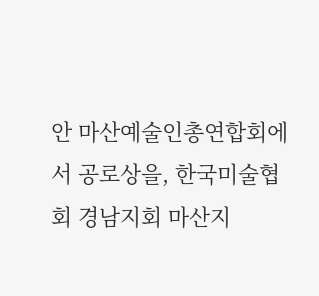안 마산예술인총연합회에서 공로상을, 한국미술협회 경남지회 마산지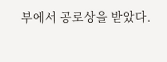부에서 공로상을 받았다.